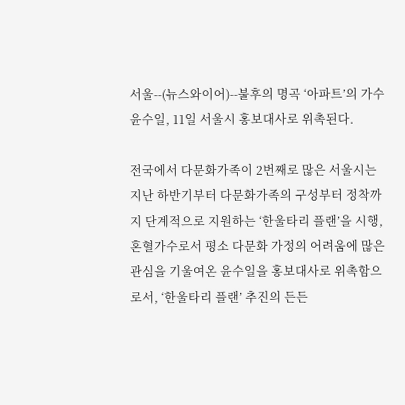서울--(뉴스와이어)--불후의 명곡 ‘아파트’의 가수 윤수일, 11일 서울시 홍보대사로 위촉된다.

전국에서 다문화가족이 2번째로 많은 서울시는 지난 하반기부터 다문화가족의 구성부터 정착까지 단계적으로 지원하는 ‘한울타리 플랜’을 시행, 혼혈가수로서 평소 다문화 가정의 어려움에 많은 관심을 기울여온 윤수일을 홍보대사로 위촉함으로서, ‘한울타리 플랜’ 추진의 든든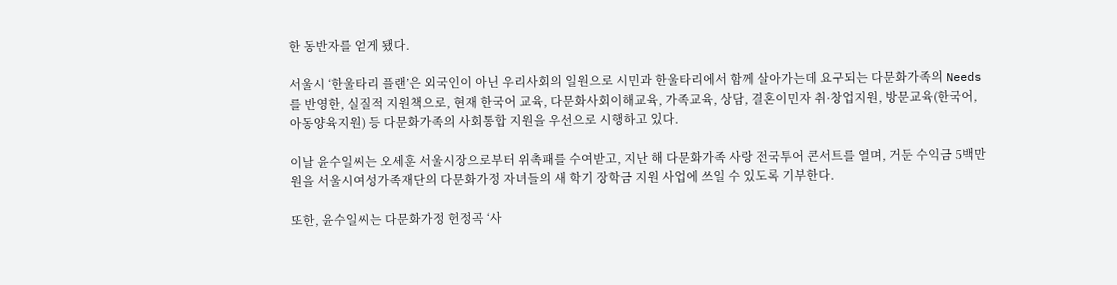한 동반자를 얻게 됐다.

서울시 ‘한울타리 플랜’은 외국인이 아닌 우리사회의 일원으로 시민과 한울타리에서 함께 살아가는데 요구되는 다문화가족의 Needs를 반영한, 실질적 지원책으로, 현재 한국어 교육, 다문화사회이해교육, 가족교육, 상담, 결혼이민자 취·창업지원, 방문교육(한국어, 아동양육지원) 등 다문화가족의 사회통합 지원을 우선으로 시행하고 있다.

이날 윤수일씨는 오세훈 서울시장으로부터 위촉패를 수여받고, 지난 해 다문화가족 사랑 전국투어 콘서트를 열며, 거둔 수익금 5백만 원을 서울시여성가족재단의 다문화가정 자녀들의 새 학기 장학금 지원 사업에 쓰일 수 있도록 기부한다.

또한, 윤수일씨는 다문화가정 헌정곡 ‘사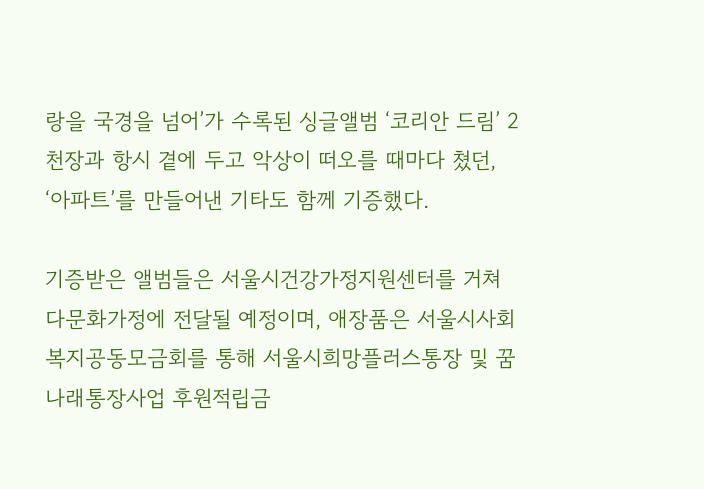랑을 국경을 넘어’가 수록된 싱글앨범 ‘코리안 드림’ 2천장과 항시 곁에 두고 악상이 떠오를 때마다 쳤던, ‘아파트’를 만들어낸 기타도 함께 기증했다.

기증받은 앨범들은 서울시건강가정지원센터를 거쳐 다문화가정에 전달될 예정이며, 애장품은 서울시사회복지공동모금회를 통해 서울시희망플러스통장 및 꿈나래통장사업 후원적립금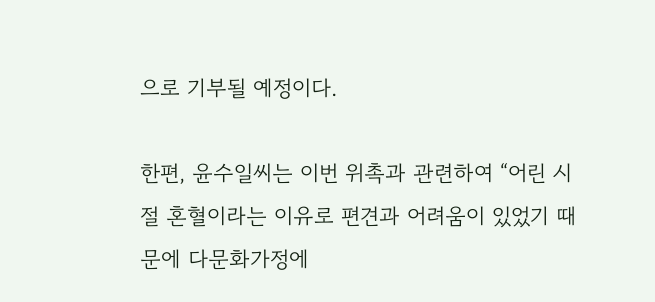으로 기부될 예정이다.

한편, 윤수일씨는 이번 위촉과 관련하여 “어린 시절 혼혈이라는 이유로 편견과 어려움이 있었기 때문에 다문화가정에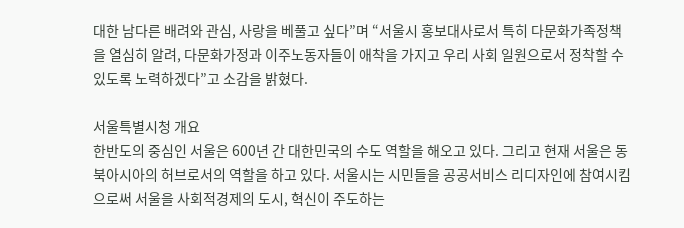대한 남다른 배려와 관심, 사랑을 베풀고 싶다”며 “서울시 홍보대사로서 특히 다문화가족정책을 열심히 알려, 다문화가정과 이주노동자들이 애착을 가지고 우리 사회 일원으로서 정착할 수 있도록 노력하겠다”고 소감을 밝혔다.

서울특별시청 개요
한반도의 중심인 서울은 600년 간 대한민국의 수도 역할을 해오고 있다. 그리고 현재 서울은 동북아시아의 허브로서의 역할을 하고 있다. 서울시는 시민들을 공공서비스 리디자인에 참여시킴으로써 서울을 사회적경제의 도시, 혁신이 주도하는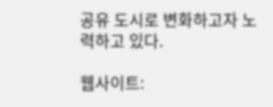공유 도시로 변화하고자 노력하고 있다.

웹사이트: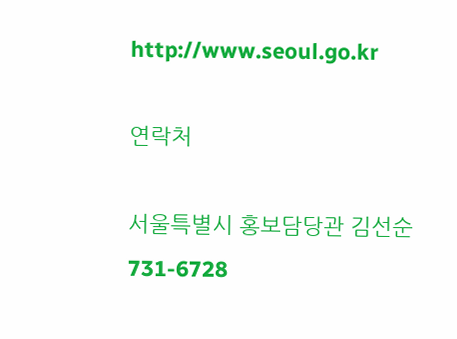http://www.seoul.go.kr

연락처

서울특별시 홍보담당관 김선순
731-6728